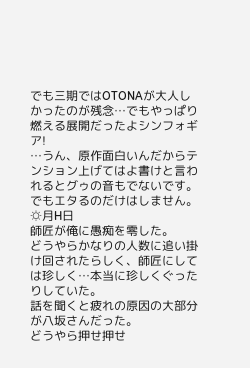でも三期ではOTONAが大人しかったのが残念…でもやっぱり燃える展開だったよシンフォギア!
…うん、原作面白いんだからテンション上げてはよ書けと言われるとグゥの音もでないです。
でもエタるのだけはしません。
☼月H日
師匠が俺に愚痴を零した。
どうやらかなりの人数に追い掛け回されたらしく、師匠にしては珍しく…本当に珍しくぐったりしていた。
話を聞くと疲れの原因の大部分が八坂さんだった。
どうやら押せ押せ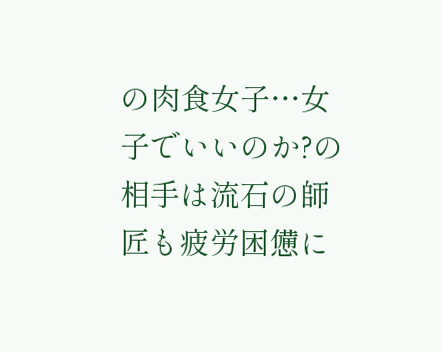の肉食女子…女子でいいのか?の相手は流石の師匠も疲労困憊に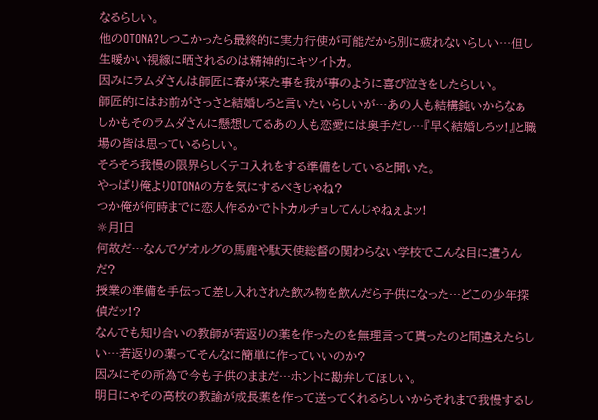なるらしい。
他のOTONA?しつこかったら最終的に実力行使が可能だから別に疲れないらしい…但し生暖かい視線に晒されるのは精神的にキツイトカ。
因みにラムダさんは師匠に春が来た事を我が事のように喜び泣きをしたらしい。
師匠的にはお前がさっさと結婚しろと言いたいらしいが…あの人も結構鈍いからなぁ
しかもそのラムダさんに懸想してるあの人も恋愛には奥手だし…『早く結婚しろッ!』と職場の皆は思っているらしい。
そろそろ我慢の限界らしくテコ入れをする準備をしていると聞いた。
やっぱり俺よりOTONAの方を気にするべきじゃね?
つか俺が何時までに恋人作るかでトトカルチョしてんじゃねぇよッ!
☼月I日
何故だ…なんでゲオルグの馬鹿や駄天使総督の関わらない学校でこんな目に遭うんだ?
授業の準備を手伝って差し入れされた飲み物を飲んだら子供になった…どこの少年探偵だッ!?
なんでも知り合いの教師が若返りの薬を作ったのを無理言って貰ったのと間違えたらしい…若返りの薬ってそんなに簡単に作っていいのか?
因みにその所為で今も子供のままだ…ホントに勘弁してほしい。
明日にゃその高校の教諭が成長薬を作って送ってくれるらしいからそれまで我慢するし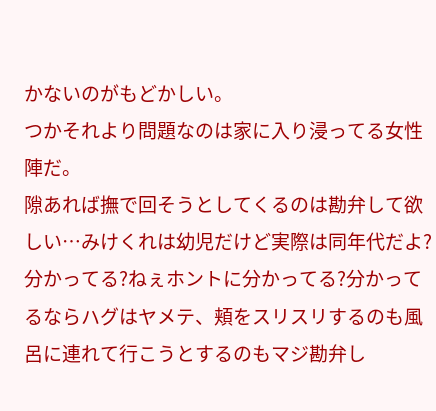かないのがもどかしい。
つかそれより問題なのは家に入り浸ってる女性陣だ。
隙あれば撫で回そうとしてくるのは勘弁して欲しい…みけくれは幼児だけど実際は同年代だよ?
分かってる?ねぇホントに分かってる?分かってるならハグはヤメテ、頬をスリスリするのも風呂に連れて行こうとするのもマジ勘弁し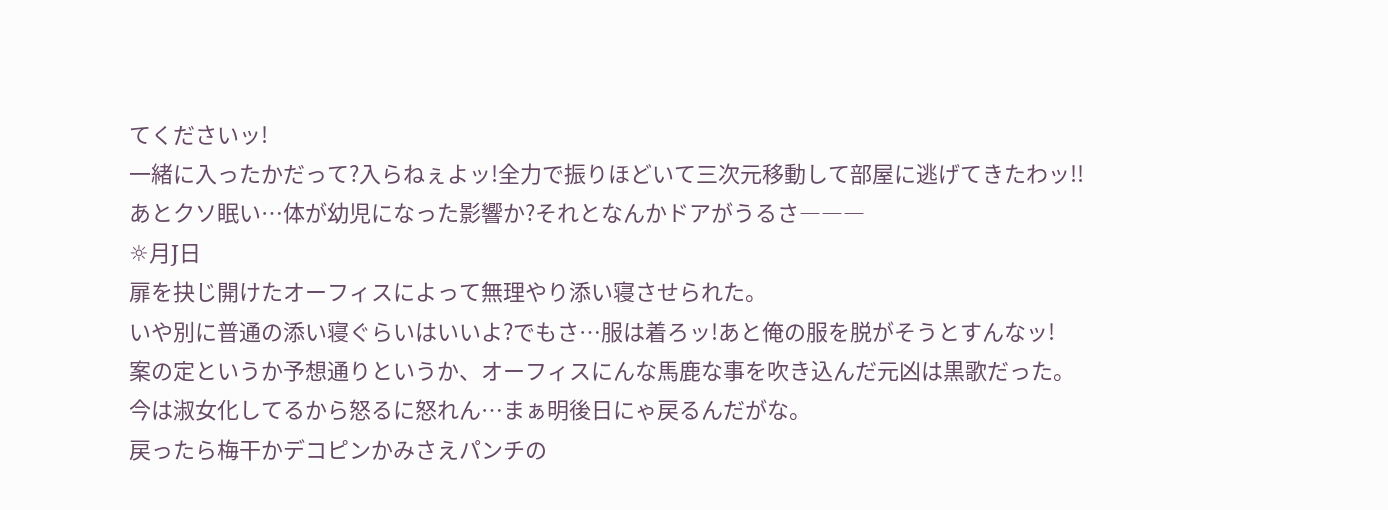てくださいッ!
一緒に入ったかだって?入らねぇよッ!全力で振りほどいて三次元移動して部屋に逃げてきたわッ!!
あとクソ眠い…体が幼児になった影響か?それとなんかドアがうるさ―――
☼月J日
扉を抉じ開けたオーフィスによって無理やり添い寝させられた。
いや別に普通の添い寝ぐらいはいいよ?でもさ…服は着ろッ!あと俺の服を脱がそうとすんなッ!
案の定というか予想通りというか、オーフィスにんな馬鹿な事を吹き込んだ元凶は黒歌だった。
今は淑女化してるから怒るに怒れん…まぁ明後日にゃ戻るんだがな。
戻ったら梅干かデコピンかみさえパンチの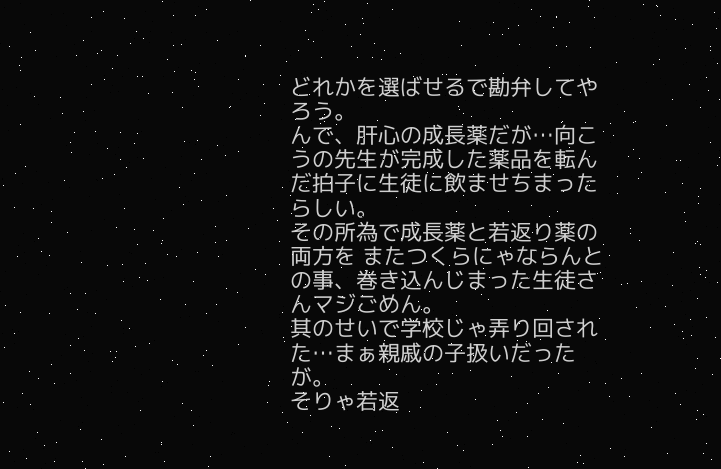どれかを選ばせるで勘弁してやろう。
んで、肝心の成長薬だが…向こうの先生が完成した薬品を転んだ拍子に生徒に飲ませちまったらしい。
その所為で成長薬と若返り薬の両方を またつくらにゃならんとの事、巻き込んじまった生徒さんマジごめん。
其のせいで学校じゃ弄り回された…まぁ親戚の子扱いだったが。
そりゃ若返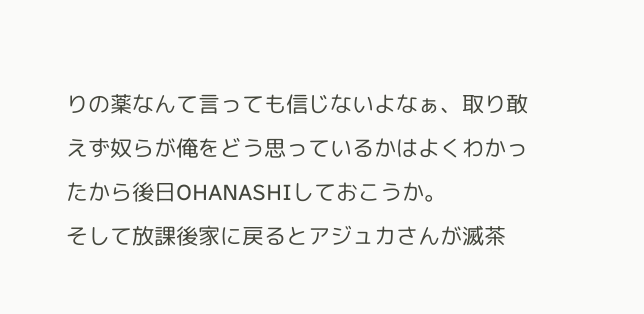りの薬なんて言っても信じないよなぁ、取り敢えず奴らが俺をどう思っているかはよくわかったから後日OHANASHIしておこうか。
そして放課後家に戻るとアジュカさんが滅茶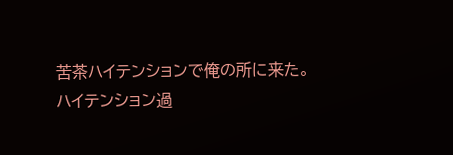苦茶ハイテンションで俺の所に来た。
ハイテンション過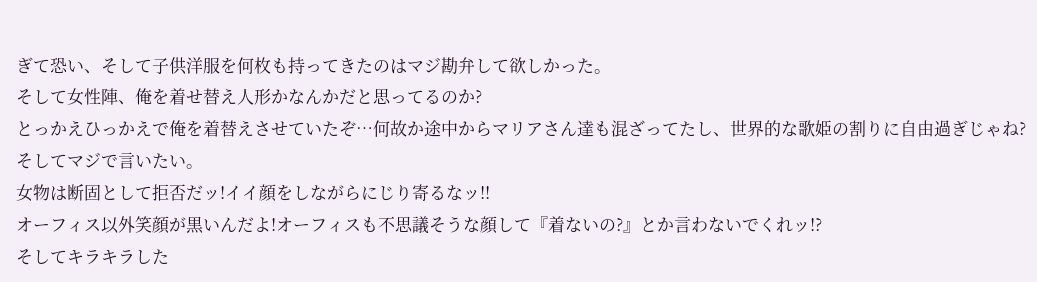ぎて恐い、そして子供洋服を何枚も持ってきたのはマジ勘弁して欲しかった。
そして女性陣、俺を着せ替え人形かなんかだと思ってるのか?
とっかえひっかえで俺を着替えさせていたぞ…何故か途中からマリアさん達も混ざってたし、世界的な歌姫の割りに自由過ぎじゃね?
そしてマジで言いたい。
女物は断固として拒否だッ!イイ顔をしながらにじり寄るなッ!!
オーフィス以外笑顔が黒いんだよ!オーフィスも不思議そうな顔して『着ないの?』とか言わないでくれッ!?
そしてキラキラした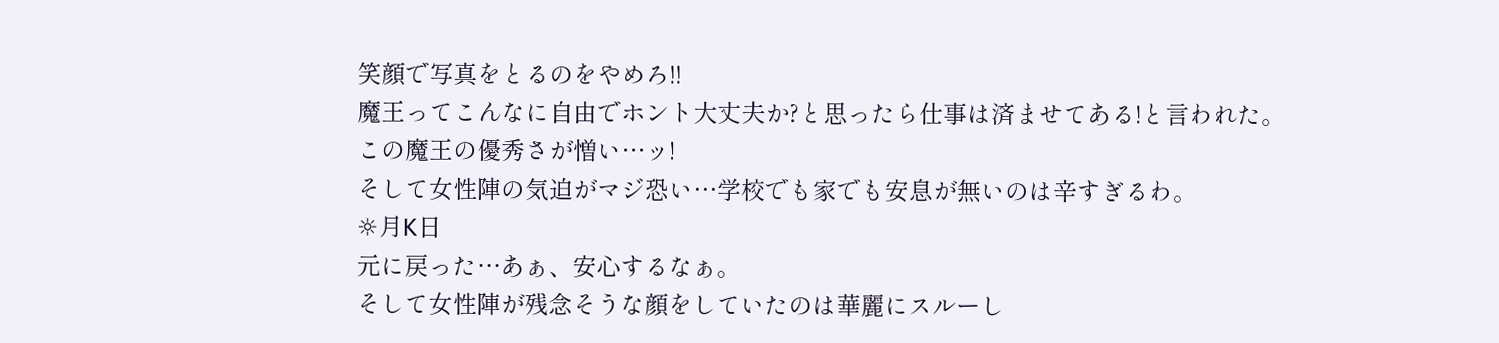笑顔で写真をとるのをやめろ!!
魔王ってこんなに自由でホント大丈夫か?と思ったら仕事は済ませてある!と言われた。
この魔王の優秀さが憎い…ッ!
そして女性陣の気迫がマジ恐い…学校でも家でも安息が無いのは辛すぎるわ。
☼月K日
元に戻った…あぁ、安心するなぁ。
そして女性陣が残念そうな顔をしていたのは華麗にスルーし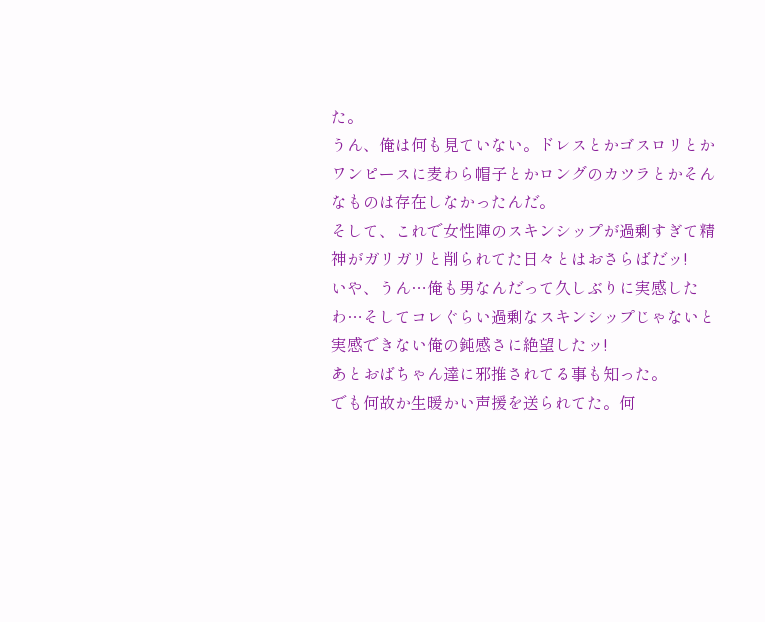た。
うん、俺は何も見ていない。ドレスとかゴスロリとかワンピースに麦わら帽子とかロングのカツラとかそんなものは存在しなかったんだ。
そして、これで女性陣のスキンシップが過剰すぎて精神がガリガリと削られてた日々とはおさらばだッ!
いや、うん…俺も男なんだって久しぶりに実感したわ…そしてコレぐらい過剰なスキンシップじゃないと実感できない俺の鈍感さに絶望したッ!
あとおばちゃん達に邪推されてる事も知った。
でも何故か生暖かい声援を送られてた。何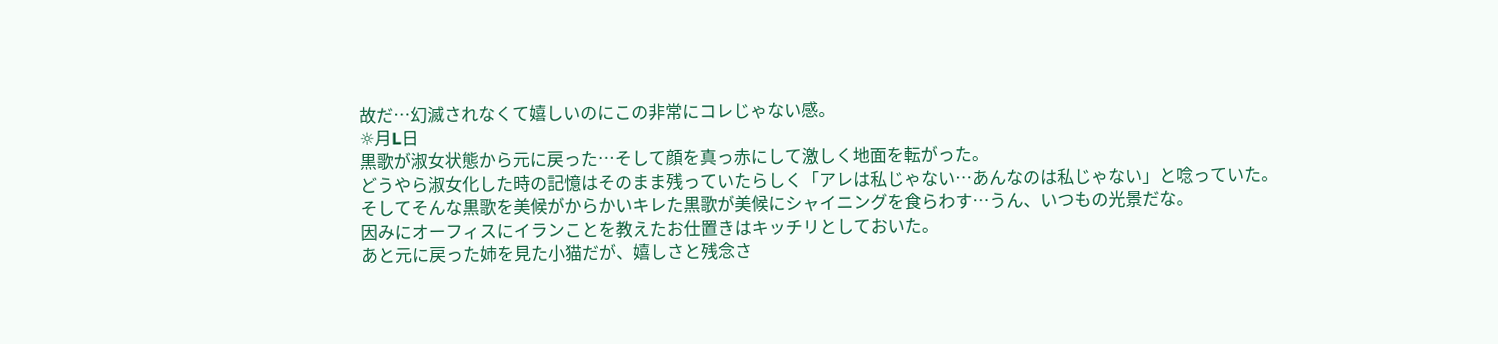故だ…幻滅されなくて嬉しいのにこの非常にコレじゃない感。
☼月L日
黒歌が淑女状態から元に戻った…そして顔を真っ赤にして激しく地面を転がった。
どうやら淑女化した時の記憶はそのまま残っていたらしく「アレは私じゃない…あんなのは私じゃない」と唸っていた。
そしてそんな黒歌を美候がからかいキレた黒歌が美候にシャイニングを食らわす…うん、いつもの光景だな。
因みにオーフィスにイランことを教えたお仕置きはキッチリとしておいた。
あと元に戻った姉を見た小猫だが、嬉しさと残念さ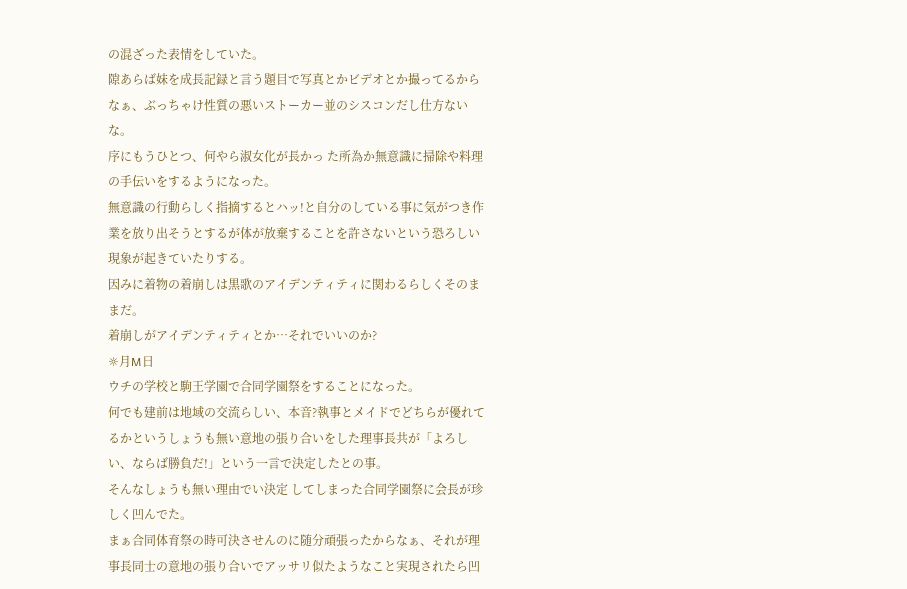の混ざった表情をしていた。
隙あらば妹を成長記録と言う題目で写真とかビデオとか撮ってるからなぁ、ぶっちゃけ性質の悪いストーカー並のシスコンだし仕方ないな。
序にもうひとつ、何やら淑女化が長かっ た所為か無意識に掃除や料理の手伝いをするようになった。
無意識の行動らしく指摘するとハッ!と自分のしている事に気がつき作業を放り出そうとするが体が放棄することを許さないという恐ろしい現象が起きていたりする。
因みに着物の着崩しは黒歌のアイデンティティに関わるらしくそのままだ。
着崩しがアイデンティティとか…それでいいのか?
☼月M日
ウチの学校と駒王学園で合同学園祭をすることになった。
何でも建前は地域の交流らしい、本音?執事とメイドでどちらが優れてるかというしょうも無い意地の張り合いをした理事長共が「よろしい、ならば勝負だ!」という一言で決定したとの事。
そんなしょうも無い理由でい決定 してしまった合同学園祭に会長が珍しく凹んでた。
まぁ合同体育祭の時可決させんのに随分頑張ったからなぁ、それが理事長同士の意地の張り合いでアッサリ似たようなこと実現されたら凹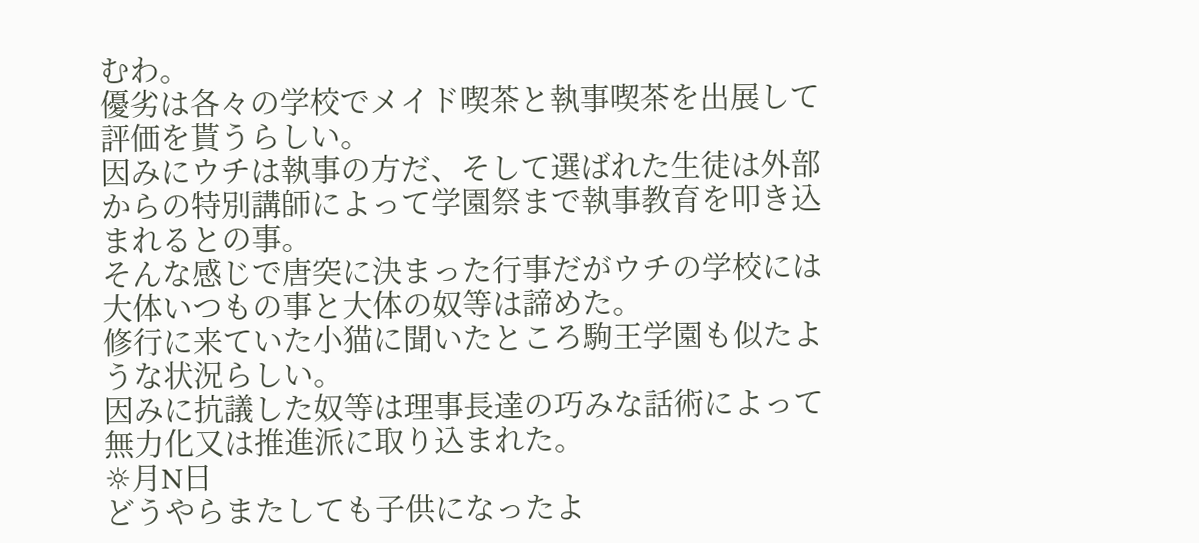むわ。
優劣は各々の学校でメイド喫茶と執事喫茶を出展して評価を貰うらしい。
因みにウチは執事の方だ、そして選ばれた生徒は外部からの特別講師によって学園祭まで執事教育を叩き込まれるとの事。
そんな感じで唐突に決まった行事だがウチの学校には大体いつもの事と大体の奴等は諦めた。
修行に来ていた小猫に聞いたところ駒王学園も似たような状況らしい。
因みに抗議した奴等は理事長達の巧みな話術によって無力化又は推進派に取り込まれた。
☼月N日
どうやらまたしても子供になったよ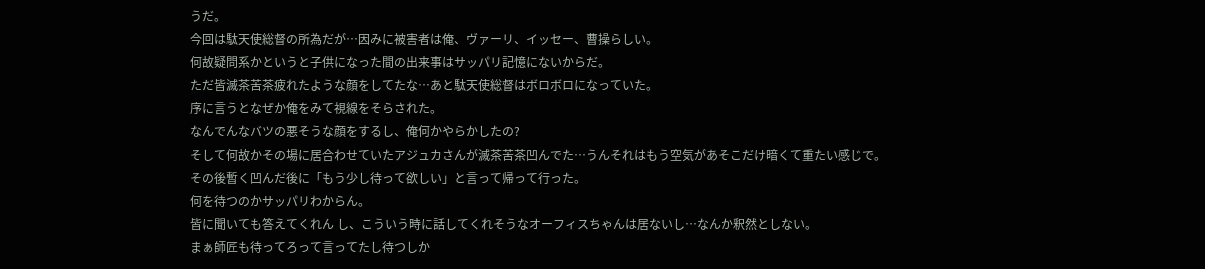うだ。
今回は駄天使総督の所為だが…因みに被害者は俺、ヴァーリ、イッセー、曹操らしい。
何故疑問系かというと子供になった間の出来事はサッパリ記憶にないからだ。
ただ皆滅茶苦茶疲れたような顔をしてたな…あと駄天使総督はボロボロになっていた。
序に言うとなぜか俺をみて視線をそらされた。
なんでんなバツの悪そうな顔をするし、俺何かやらかしたの?
そして何故かその場に居合わせていたアジュカさんが滅茶苦茶凹んでた…うんそれはもう空気があそこだけ暗くて重たい感じで。
その後暫く凹んだ後に「もう少し待って欲しい」と言って帰って行った。
何を待つのかサッパリわからん。
皆に聞いても答えてくれん し、こういう時に話してくれそうなオーフィスちゃんは居ないし…なんか釈然としない。
まぁ師匠も待ってろって言ってたし待つしか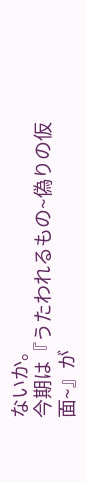ないか。
今期は『うたわれるもの~偽りの仮面~』が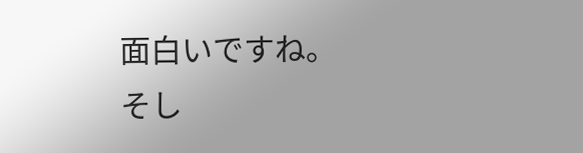面白いですね。
そし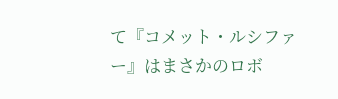て『コメット・ルシファー』はまさかのロボ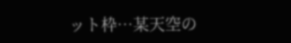ット枠…某天空の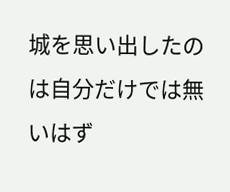城を思い出したのは自分だけでは無いはず